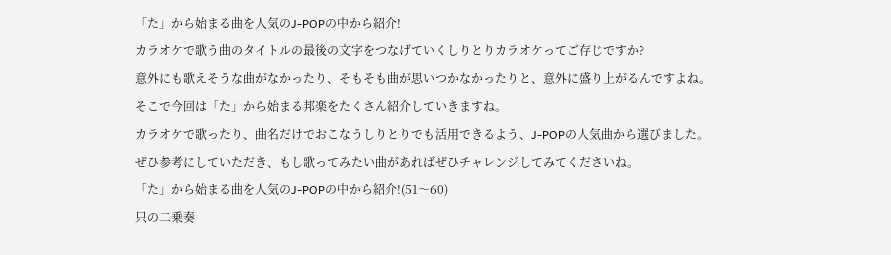「た」から始まる曲を人気のJ-POPの中から紹介!
カラオケで歌う曲のタイトルの最後の文字をつなげていくしりとりカラオケってご存じですか?
意外にも歌えそうな曲がなかったり、そもそも曲が思いつかなかったりと、意外に盛り上がるんですよね。
そこで今回は「た」から始まる邦楽をたくさん紹介していきますね。
カラオケで歌ったり、曲名だけでおこなうしりとりでも活用できるよう、J-POPの人気曲から選びました。
ぜひ参考にしていただき、もし歌ってみたい曲があればぜひチャレンジしてみてくださいね。
「た」から始まる曲を人気のJ-POPの中から紹介!(51〜60)
只の二乗奏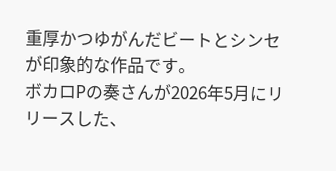重厚かつゆがんだビートとシンセが印象的な作品です。
ボカロPの奏さんが2026年5月にリリースした、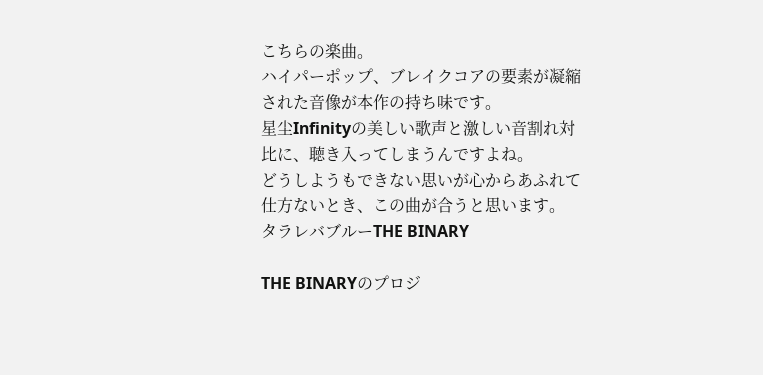こちらの楽曲。
ハイパーポップ、ブレイクコアの要素が凝縮された音像が本作の持ち味です。
星尘Infinityの美しい歌声と激しい音割れ対比に、聴き入ってしまうんですよね。
どうしようもできない思いが心からあふれて仕方ないとき、この曲が合うと思います。
タラレバブルーTHE BINARY

THE BINARYのプロジ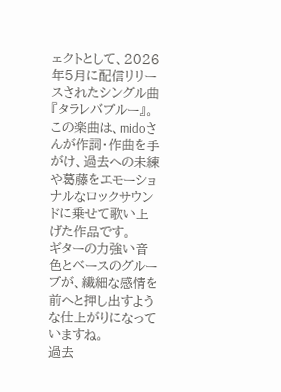ェクトとして、2026年5月に配信リリースされたシングル曲『タラレバブルー』。
この楽曲は、midoさんが作詞・作曲を手がけ、過去への未練や葛藤をエモーショナルなロックサウンドに乗せて歌い上げた作品です。
ギターの力強い音色とベースのグルーブが、繊細な感情を前へと押し出すような仕上がりになっていますね。
過去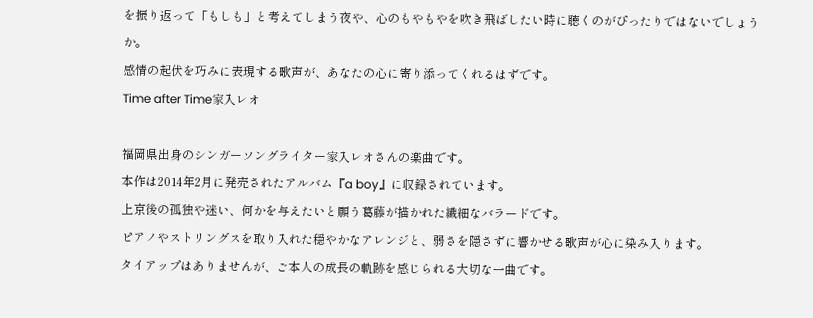を振り返って「もしも」と考えてしまう夜や、心のもやもやを吹き飛ばしたい時に聴くのがぴったりではないでしょうか。
感情の起伏を巧みに表現する歌声が、あなたの心に寄り添ってくれるはずです。
Time after Time家入レオ

福岡県出身のシンガーソングライター家入レオさんの楽曲です。
本作は2014年2月に発売されたアルバム『a boy』に収録されています。
上京後の孤独や迷い、何かを与えたいと願う葛藤が描かれた繊細なバラードです。
ピアノやストリングスを取り入れた穏やかなアレンジと、弱さを隠さずに響かせる歌声が心に染み入ります。
タイアップはありませんが、ご本人の成長の軌跡を感じられる大切な一曲です。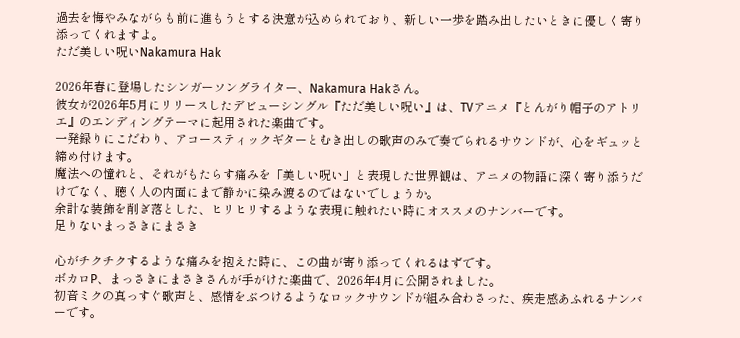過去を悔やみながらも前に進もうとする決意が込められており、新しい一歩を踏み出したいときに優しく寄り添ってくれますよ。
ただ美しい呪いNakamura Hak

2026年春に登場したシンガーソングライター、Nakamura Hakさん。
彼女が2026年5月にリリースしたデビューシングル『ただ美しい呪い』は、TVアニメ『とんがり帽子のアトリエ』のエンディングテーマに起用された楽曲です。
一発録りにこだわり、アコースティックギターとむき出しの歌声のみで奏でられるサウンドが、心をギュッと締め付けます。
魔法への憧れと、それがもたらす痛みを「美しい呪い」と表現した世界観は、アニメの物語に深く寄り添うだけでなく、聴く人の内面にまで静かに染み渡るのではないでしょうか。
余計な装飾を削ぎ落とした、ヒリヒリするような表現に触れたい時にオススメのナンバーです。
足りないまっさきにまさき

心がチクチクするような痛みを抱えた時に、この曲が寄り添ってくれるはずです。
ボカロP、まっさきにまさきさんが手がけた楽曲で、2026年4月に公開されました。
初音ミクの真っすぐ歌声と、感情をぶつけるようなロックサウンドが組み合わさった、疾走感あふれるナンバーです。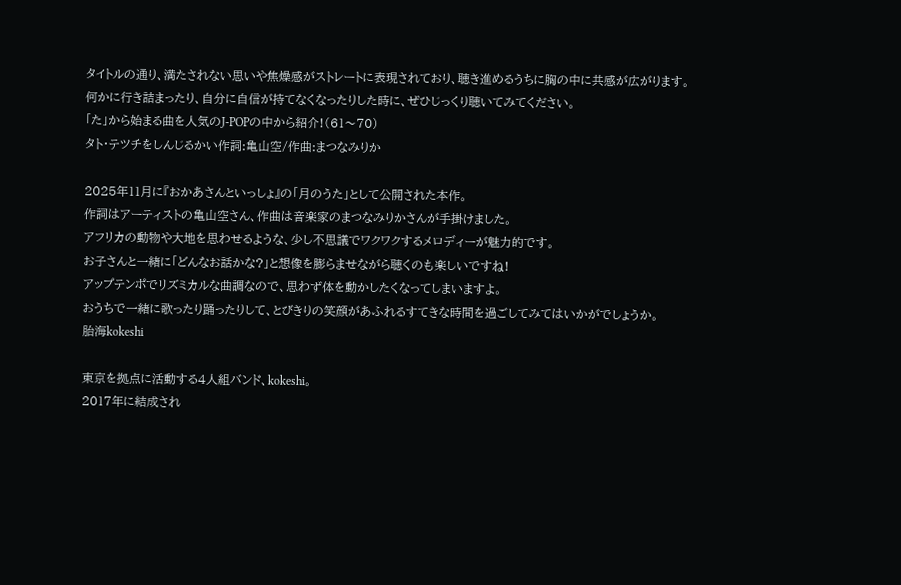タイトルの通り、満たされない思いや焦燥感がストレートに表現されており、聴き進めるうちに胸の中に共感が広がります。
何かに行き詰まったり、自分に自信が持てなくなったりした時に、ぜひじっくり聴いてみてください。
「た」から始まる曲を人気のJ-POPの中から紹介!(61〜70)
タト・テツチをしんじるかい作詞:亀山空/作曲:まつなみりか

2025年11月に『おかあさんといっしょ』の「月のうた」として公開された本作。
作詞はアーティストの亀山空さん、作曲は音楽家のまつなみりかさんが手掛けました。
アフリカの動物や大地を思わせるような、少し不思議でワクワクするメロディーが魅力的です。
お子さんと一緒に「どんなお話かな?」と想像を膨らませながら聴くのも楽しいですね!
アップテンポでリズミカルな曲調なので、思わず体を動かしたくなってしまいますよ。
おうちで一緒に歌ったり踊ったりして、とびきりの笑顔があふれるすてきな時間を過ごしてみてはいかがでしょうか。
胎海kokeshi

東京を拠点に活動する4人組バンド、kokeshi。
2017年に結成され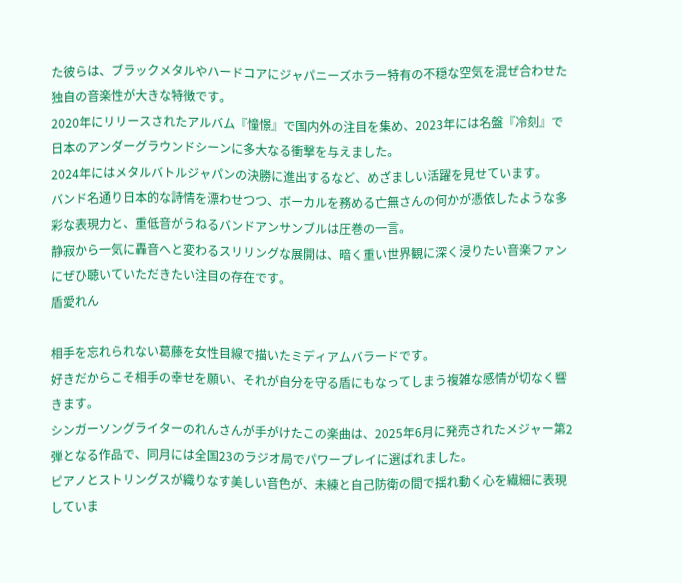た彼らは、ブラックメタルやハードコアにジャパニーズホラー特有の不穏な空気を混ぜ合わせた独自の音楽性が大きな特徴です。
2020年にリリースされたアルバム『憧憬』で国内外の注目を集め、2023年には名盤『冷刻』で日本のアンダーグラウンドシーンに多大なる衝撃を与えました。
2024年にはメタルバトルジャパンの決勝に進出するなど、めざましい活躍を見せています。
バンド名通り日本的な詩情を漂わせつつ、ボーカルを務める亡無さんの何かが憑依したような多彩な表現力と、重低音がうねるバンドアンサンブルは圧巻の一言。
静寂から一気に轟音へと変わるスリリングな展開は、暗く重い世界観に深く浸りたい音楽ファンにぜひ聴いていただきたい注目の存在です。
盾愛れん

相手を忘れられない葛藤を女性目線で描いたミディアムバラードです。
好きだからこそ相手の幸せを願い、それが自分を守る盾にもなってしまう複雑な感情が切なく響きます。
シンガーソングライターのれんさんが手がけたこの楽曲は、2025年6月に発売されたメジャー第2弾となる作品で、同月には全国23のラジオ局でパワープレイに選ばれました。
ピアノとストリングスが織りなす美しい音色が、未練と自己防衛の間で揺れ動く心を繊細に表現していま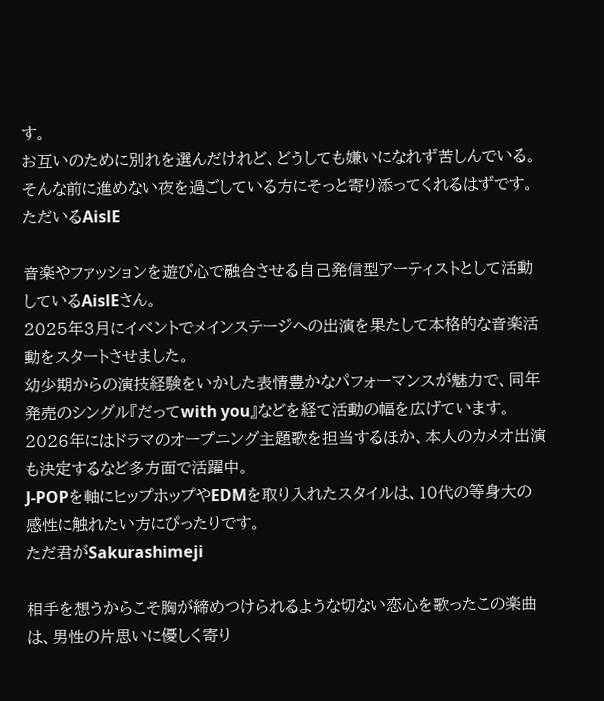す。
お互いのために別れを選んだけれど、どうしても嫌いになれず苦しんでいる。
そんな前に進めない夜を過ごしている方にそっと寄り添ってくれるはずです。
ただいるAislE

音楽やファッションを遊び心で融合させる自己発信型アーティストとして活動しているAislEさん。
2025年3月にイベントでメインステージへの出演を果たして本格的な音楽活動をスタートさせました。
幼少期からの演技経験をいかした表情豊かなパフォーマンスが魅力で、同年発売のシングル『だってwith you』などを経て活動の幅を広げています。
2026年にはドラマのオープニング主題歌を担当するほか、本人のカメオ出演も決定するなど多方面で活躍中。
J-POPを軸にヒップホップやEDMを取り入れたスタイルは、10代の等身大の感性に触れたい方にぴったりです。
ただ君がSakurashimeji

相手を想うからこそ胸が締めつけられるような切ない恋心を歌ったこの楽曲は、男性の片思いに優しく寄り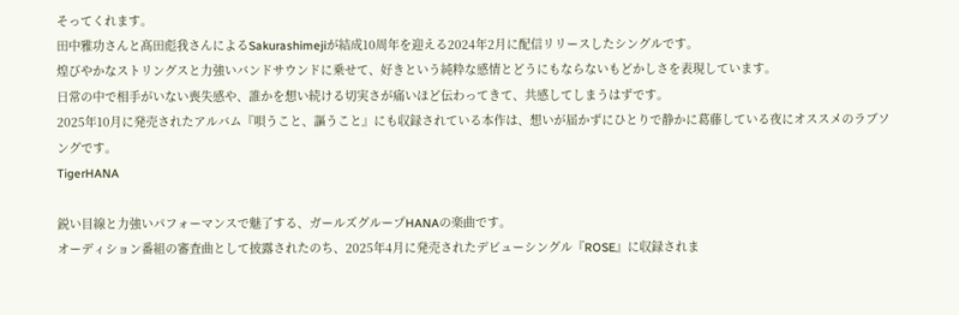そってくれます。
田中雅功さんと髙田彪我さんによるSakurashimejiが結成10周年を迎える2024年2月に配信リリースしたシングルです。
煌びやかなストリングスと力強いバンドサウンドに乗せて、好きという純粋な感情とどうにもならないもどかしさを表現しています。
日常の中で相手がいない喪失感や、誰かを想い続ける切実さが痛いほど伝わってきて、共感してしまうはずです。
2025年10月に発売されたアルバム『唄うこと、謳うこと』にも収録されている本作は、想いが届かずにひとりで静かに葛藤している夜にオススメのラブソングです。
TigerHANA

鋭い目線と力強いパフォーマンスで魅了する、ガールズグループHANAの楽曲です。
オーディション番組の審査曲として披露されたのち、2025年4月に発売されたデビューシングル『ROSE』に収録されま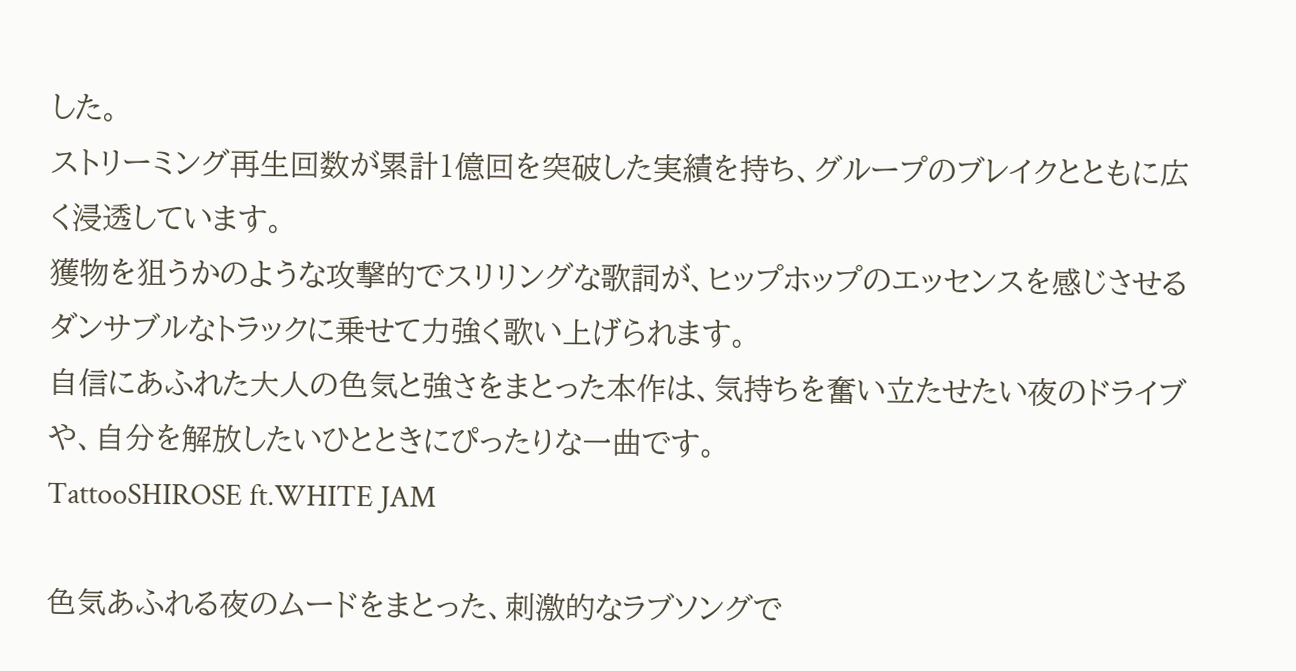した。
ストリーミング再生回数が累計1億回を突破した実績を持ち、グループのブレイクとともに広く浸透しています。
獲物を狙うかのような攻撃的でスリリングな歌詞が、ヒップホップのエッセンスを感じさせるダンサブルなトラックに乗せて力強く歌い上げられます。
自信にあふれた大人の色気と強さをまとった本作は、気持ちを奮い立たせたい夜のドライブや、自分を解放したいひとときにぴったりな一曲です。
TattooSHIROSE ft.WHITE JAM

色気あふれる夜のムードをまとった、刺激的なラブソングで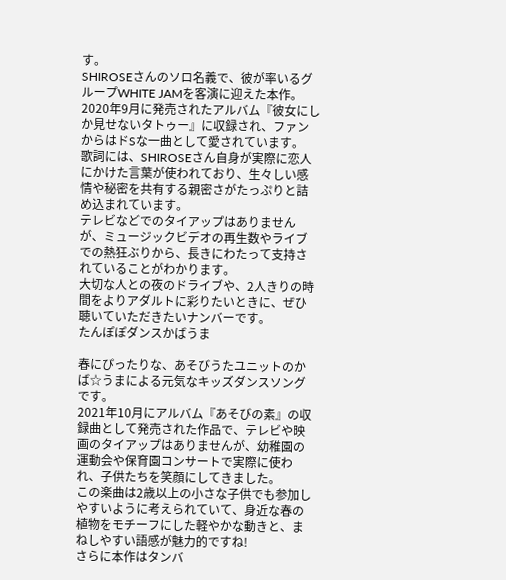す。
SHIROSEさんのソロ名義で、彼が率いるグループWHITE JAMを客演に迎えた本作。
2020年9月に発売されたアルバム『彼女にしか見せないタトゥー』に収録され、ファンからはドSな一曲として愛されています。
歌詞には、SHIROSEさん自身が実際に恋人にかけた言葉が使われており、生々しい感情や秘密を共有する親密さがたっぷりと詰め込まれています。
テレビなどでのタイアップはありませんが、ミュージックビデオの再生数やライブでの熱狂ぶりから、長きにわたって支持されていることがわかります。
大切な人との夜のドライブや、2人きりの時間をよりアダルトに彩りたいときに、ぜひ聴いていただきたいナンバーです。
たんぽぽダンスかばうま

春にぴったりな、あそびうたユニットのかば☆うまによる元気なキッズダンスソングです。
2021年10月にアルバム『あそびの素』の収録曲として発売された作品で、テレビや映画のタイアップはありませんが、幼稚園の運動会や保育園コンサートで実際に使われ、子供たちを笑顔にしてきました。
この楽曲は2歳以上の小さな子供でも参加しやすいように考えられていて、身近な春の植物をモチーフにした軽やかな動きと、まねしやすい語感が魅力的ですね!
さらに本作はタンバ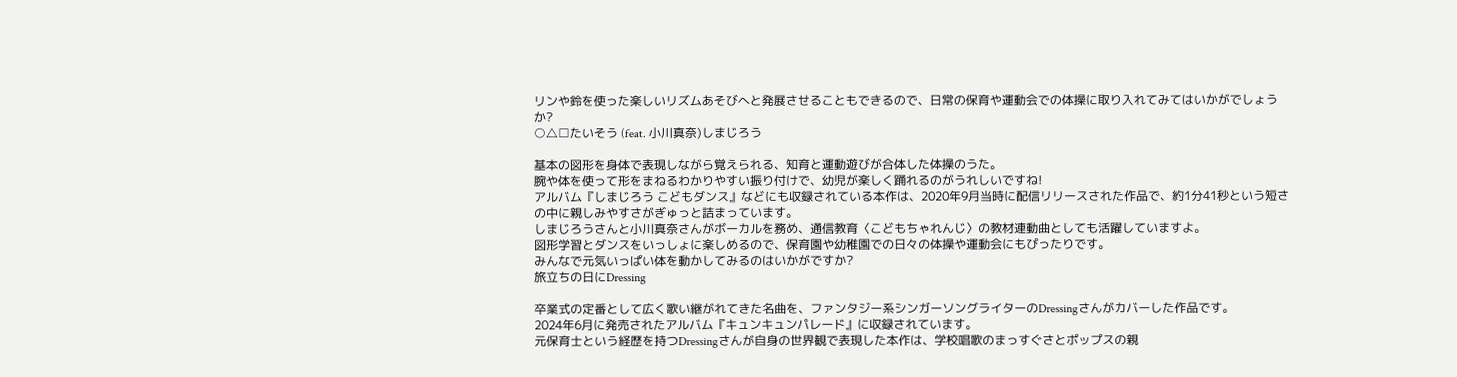リンや鈴を使った楽しいリズムあそびへと発展させることもできるので、日常の保育や運動会での体操に取り入れてみてはいかがでしょうか?
○△□たいそう (feat. 小川真奈)しまじろう

基本の図形を身体で表現しながら覚えられる、知育と運動遊びが合体した体操のうた。
腕や体を使って形をまねるわかりやすい振り付けで、幼児が楽しく踊れるのがうれしいですね!
アルバム『しまじろう こどもダンス』などにも収録されている本作は、2020年9月当時に配信リリースされた作品で、約1分41秒という短さの中に親しみやすさがぎゅっと詰まっています。
しまじろうさんと小川真奈さんがボーカルを務め、通信教育〈こどもちゃれんじ〉の教材連動曲としても活躍していますよ。
図形学習とダンスをいっしょに楽しめるので、保育園や幼稚園での日々の体操や運動会にもぴったりです。
みんなで元気いっぱい体を動かしてみるのはいかがですか?
旅立ちの日にDressing

卒業式の定番として広く歌い継がれてきた名曲を、ファンタジー系シンガーソングライターのDressingさんがカバーした作品です。
2024年6月に発売されたアルバム『キュンキュンパレード』に収録されています。
元保育士という経歴を持つDressingさんが自身の世界観で表現した本作は、学校唱歌のまっすぐさとポップスの親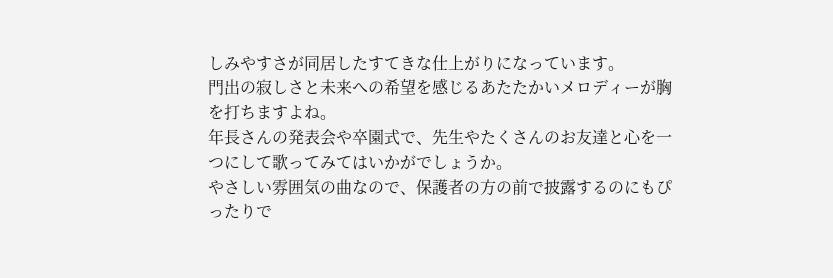しみやすさが同居したすてきな仕上がりになっています。
門出の寂しさと未来への希望を感じるあたたかいメロディーが胸を打ちますよね。
年長さんの発表会や卒園式で、先生やたくさんのお友達と心を一つにして歌ってみてはいかがでしょうか。
やさしい雰囲気の曲なので、保護者の方の前で披露するのにもぴったりで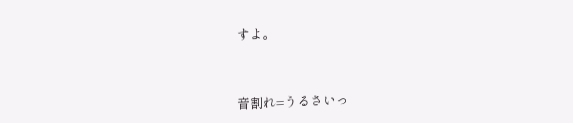すよ。



音割れ=うるさいっ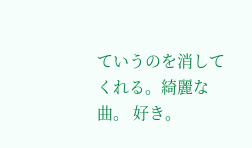ていうのを消してくれる。綺麗な曲。 好き。